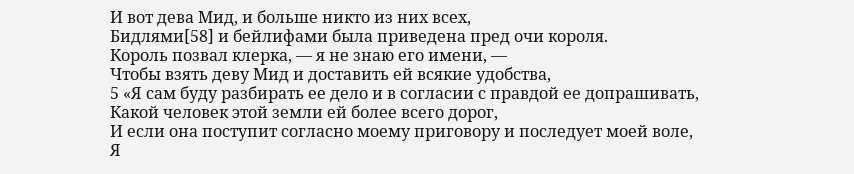И вот дева Мид, и больше никто из них всех,
Бидлями[58] и бейлифами была приведена пред очи короля.
Король позвал клерка, — я не знаю его имени, —
Чтобы взять деву Мид и доставить ей всякие удобства,
5 «Я сам буду разбирать ее дело и в согласии с правдой ее допрашивать,
Какой человек этой земли ей более всего дорог,
И если она поступит согласно моему приговору и последует моей воле,
Я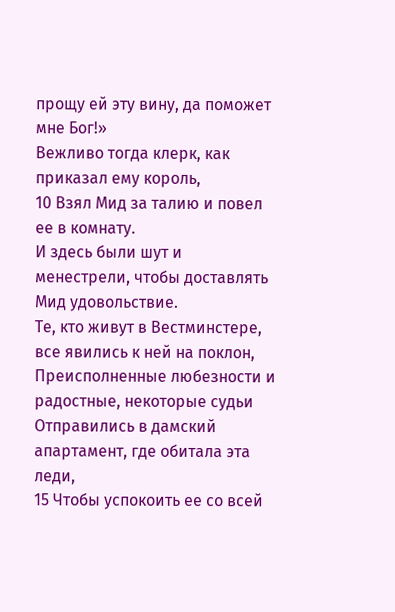прощу ей эту вину, да поможет мне Бог!»
Вежливо тогда клерк, как приказал ему король,
10 Взял Мид за талию и повел ее в комнату.
И здесь были шут и менестрели, чтобы доставлять Мид удовольствие.
Те, кто живут в Вестминстере, все явились к ней на поклон,
Преисполненные любезности и радостные, некоторые судьи
Отправились в дамский апартамент, где обитала эта леди,
15 Чтобы успокоить ее со всей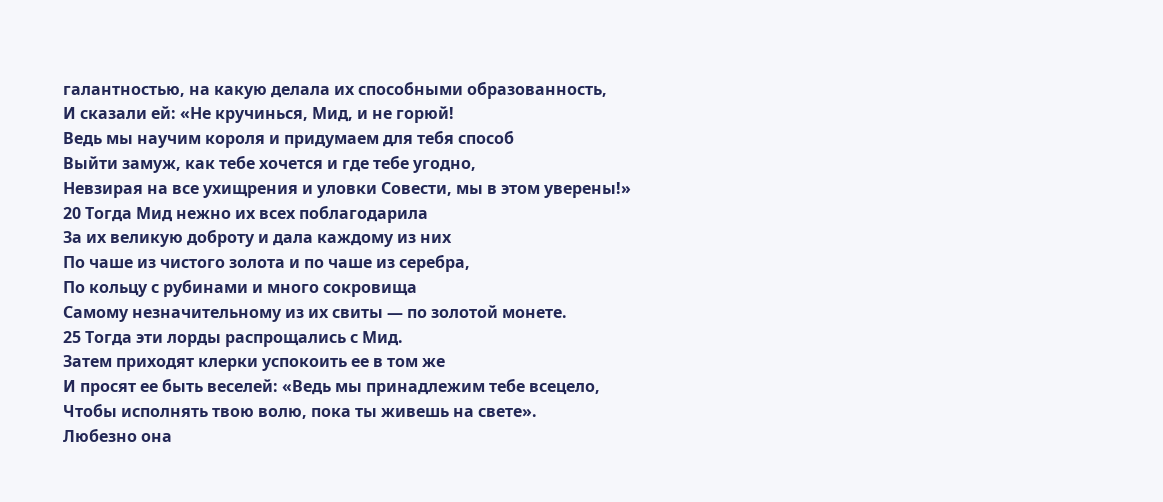галантностью, на какую делала их способными образованность,
И сказали ей: «Не кручинься, Мид, и не горюй!
Ведь мы научим короля и придумаем для тебя способ
Выйти замуж, как тебе хочется и где тебе угодно,
Невзирая на все ухищрения и уловки Совести, мы в этом уверены!»
20 Тогда Мид нежно их всех поблагодарила
За их великую доброту и дала каждому из них
По чаше из чистого золота и по чаше из серебра,
По кольцу с рубинами и много сокровища
Самому незначительному из их свиты — по золотой монете.
25 Тогда эти лорды распрощались с Мид.
Затем приходят клерки успокоить ее в том же
И просят ее быть веселей: «Ведь мы принадлежим тебе всецело,
Чтобы исполнять твою волю, пока ты живешь на свете».
Любезно она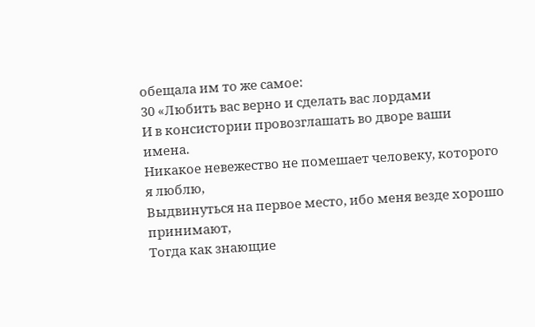обещала им то же самое:
30 «Любить вас верно и сделать вас лордами
И в консистории провозглашать во дворе ваши имена.
Никакое невежество не помешает человеку, которого я люблю,
Выдвинуться на первое место, ибо меня везде хорошо принимают,
Тогда как знающие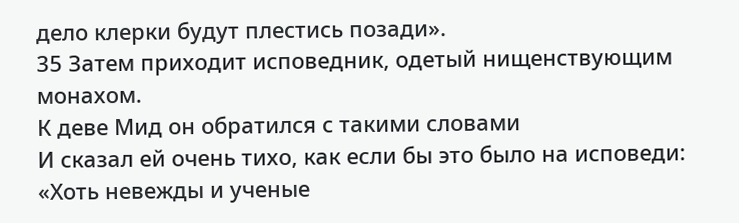дело клерки будут плестись позади».
35 Затем приходит исповедник, одетый нищенствующим монахом.
К деве Мид он обратился с такими словами
И сказал ей очень тихо, как если бы это было на исповеди:
«Хоть невежды и ученые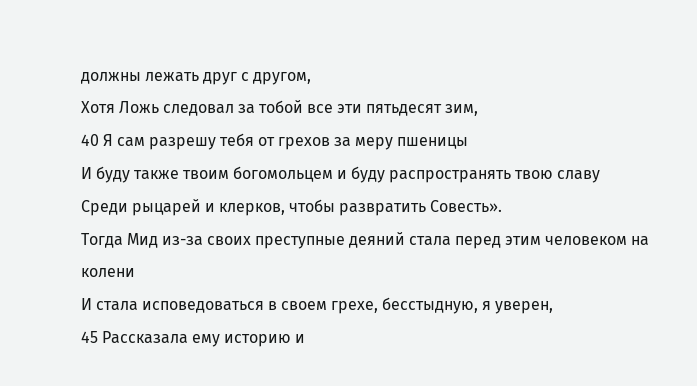должны лежать друг с другом,
Хотя Ложь следовал за тобой все эти пятьдесят зим,
40 Я сам разрешу тебя от грехов за меру пшеницы
И буду также твоим богомольцем и буду распространять твою славу
Среди рыцарей и клерков, чтобы развратить Совесть».
Тогда Мид из-за своих преступные деяний стала перед этим человеком на колени
И стала исповедоваться в своем грехе, бесстыдную, я уверен,
45 Рассказала ему историю и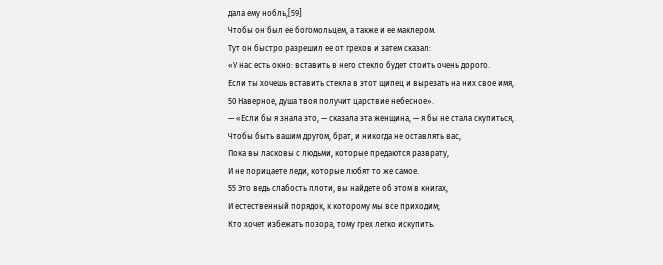дала ему нобль,[59]
Чтобы он был ее богомольцем, а также и ее маклером.
Тут он быстро разрешил ее от грехов и затем сказал:
«У нас есть окно: вставить в него стекло будет стоить очень дорого.
Если ты хочешь вставить стекла в этот щипец и вырезать на них свое имя,
50 Наверное, душа твоя получит царствие небесное».
— «Если бы я знала это, — сказала эта женщина, — я бы не стала скупиться,
Чтобы быть вашим другом, брат, и никогда не оставлять вас,
Пока вы ласковы с людьми, которые предаются разврату,
И не порицаете леди, которые любят то же самое.
55 Это ведь слабость плоти, вы найдете об этом в книгах,
И естественный порядок, к которому мы все приходим;
Кто хочет избежать позора, тому грех легко искупить.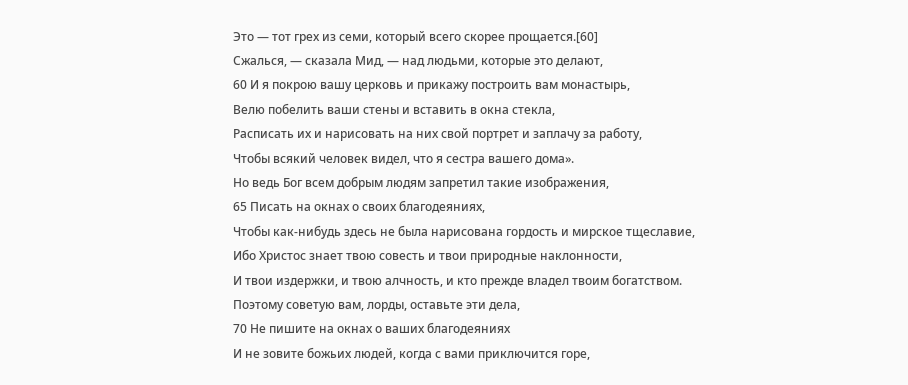Это — тот грех из семи, который всего скорее прощается.[60]
Сжалься, — сказала Мид, — над людьми, которые это делают,
60 И я покрою вашу церковь и прикажу построить вам монастырь,
Велю побелить ваши стены и вставить в окна стекла,
Расписать их и нарисовать на них свой портрет и заплачу за работу,
Чтобы всякий человек видел, что я сестра вашего дома».
Но ведь Бог всем добрым людям запретил такие изображения,
65 Писать на окнах о своих благодеяниях,
Чтобы как-нибудь здесь не была нарисована гордость и мирское тщеславие,
Ибо Христос знает твою совесть и твои природные наклонности,
И твои издержки, и твою алчность, и кто прежде владел твоим богатством.
Поэтому советую вам, лорды, оставьте эти дела,
70 Не пишите на окнах о ваших благодеяниях
И не зовите божьих людей, когда с вами приключится горе,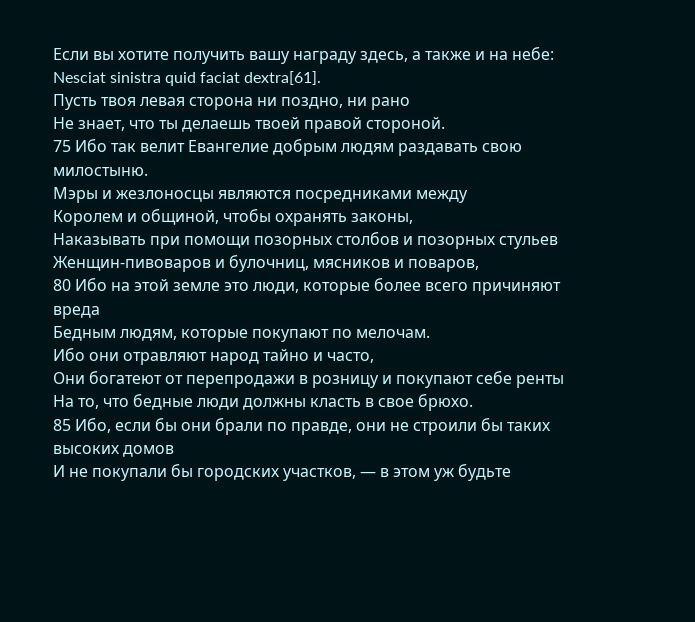Если вы хотите получить вашу награду здесь, а также и на небе:
Nesciat sinistra quid faciat dextra[61].
Пусть твоя левая сторона ни поздно, ни рано
Не знает, что ты делаешь твоей правой стороной.
75 Ибо так велит Евангелие добрым людям раздавать свою милостыню.
Мэры и жезлоносцы являются посредниками между
Королем и общиной, чтобы охранять законы,
Наказывать при помощи позорных столбов и позорных стульев
Женщин-пивоваров и булочниц, мясников и поваров,
80 Ибо на этой земле это люди, которые более всего причиняют вреда
Бедным людям, которые покупают по мелочам.
Ибо они отравляют народ тайно и часто,
Они богатеют от перепродажи в розницу и покупают себе ренты
На то, что бедные люди должны класть в свое брюхо.
85 Ибо, если бы они брали по правде, они не строили бы таких высоких домов
И не покупали бы городских участков, — в этом уж будьте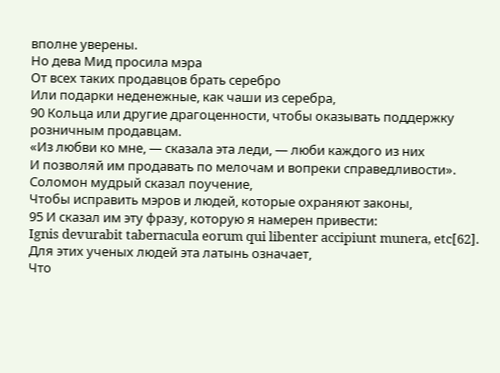вполне уверены.
Но дева Мид просила мэра
От всех таких продавцов брать серебро
Или подарки неденежные, как чаши из серебра,
90 Кольца или другие драгоценности, чтобы оказывать поддержку розничным продавцам.
«Из любви ко мне, — сказала эта леди, — люби каждого из них
И позволяй им продавать по мелочам и вопреки справедливости».
Соломон мудрый сказал поучение,
Чтобы исправить мэров и людей, которые охраняют законы,
95 И сказал им эту фразу, которую я намерен привести:
Ignis devurabit tabernacula eorum qui libenter accipiunt munera, etc[62].
Для этих ученых людей эта латынь означает,
Что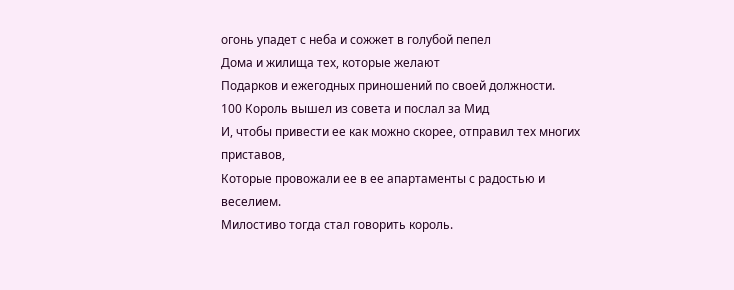огонь упадет с неба и сожжет в голубой пепел
Дома и жилища тех, которые желают
Подарков и ежегодных приношений по своей должности.
100 Король вышел из совета и послал за Мид
И, чтобы привести ее как можно скорее, отправил тех многих приставов,
Которые провожали ее в ее апартаменты с радостью и веселием.
Милостиво тогда стал говорить король.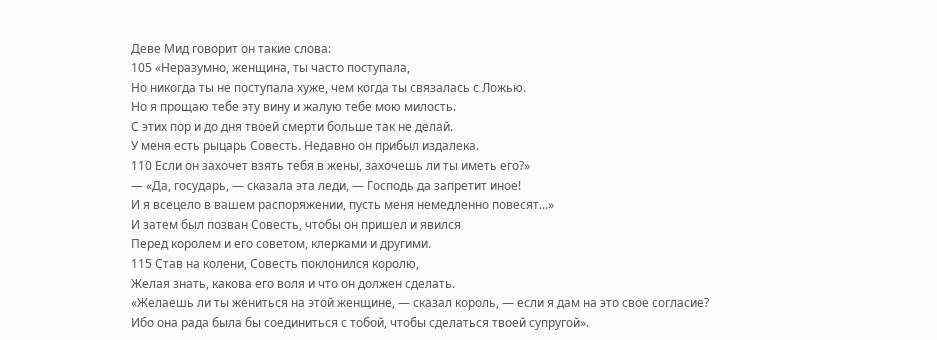Деве Мид говорит он такие слова:
105 «Неразумно, женщина, ты часто поступала,
Но никогда ты не поступала хуже, чем когда ты связалась с Ложью.
Но я прощаю тебе эту вину и жалую тебе мою милость.
С этих пор и до дня твоей смерти больше так не делай.
У меня есть рыцарь Совесть. Недавно он прибыл издалека.
110 Если он захочет взять тебя в жены, захочешь ли ты иметь его?»
— «Да, государь, — сказала эта леди, — Господь да запретит иное!
И я всецело в вашем распоряжении, пусть меня немедленно повесят...»
И затем был позван Совесть, чтобы он пришел и явился
Перед королем и его советом, клерками и другими.
115 Став на колени, Совесть поклонился королю,
Желая знать, какова его воля и что он должен сделать.
«Желаешь ли ты жениться на этой женщине, — сказал король, — если я дам на это свое согласие?
Ибо она рада была бы соединиться с тобой, чтобы сделаться твоей супругой».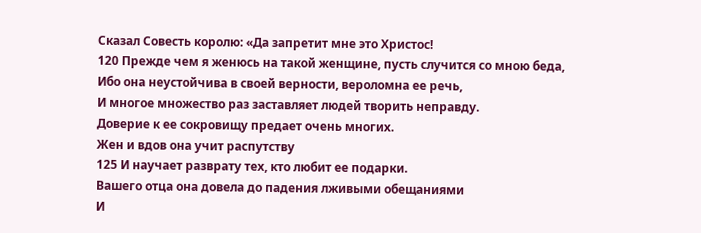Сказал Совесть королю: «Да запретит мне это Христос!
120 Прежде чем я женюсь на такой женщине, пусть случится со мною беда,
Ибо она неустойчива в своей верности, вероломна ее речь,
И многое множество раз заставляет людей творить неправду.
Доверие к ее сокровищу предает очень многих.
Жен и вдов она учит распутству
125 И научает разврату тех, кто любит ее подарки.
Вашего отца она довела до падения лживыми обещаниями
И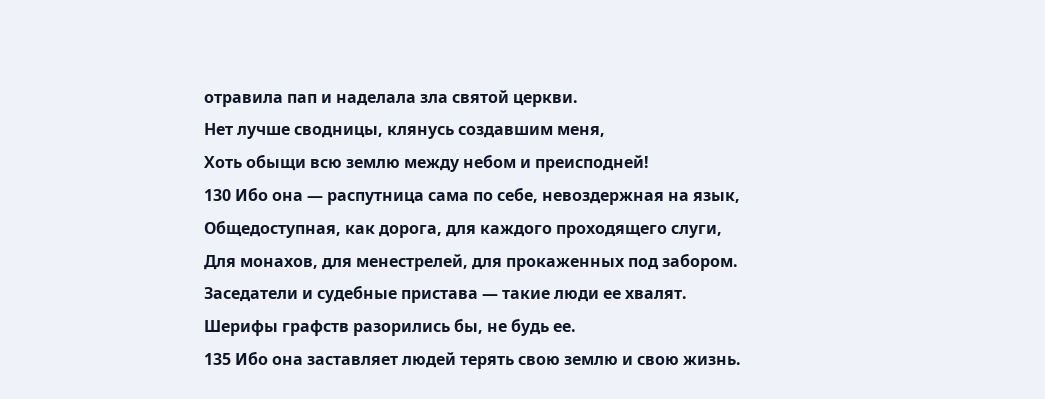отравила пап и наделала зла святой церкви.
Нет лучше сводницы, клянусь создавшим меня,
Хоть обыщи всю землю между небом и преисподней!
130 Ибо она — распутница сама по себе, невоздержная на язык,
Общедоступная, как дорога, для каждого проходящего слуги,
Для монахов, для менестрелей, для прокаженных под забором.
Заседатели и судебные пристава — такие люди ее хвалят.
Шерифы графств разорились бы, не будь ее.
135 Ибо она заставляет людей терять свою землю и свою жизнь.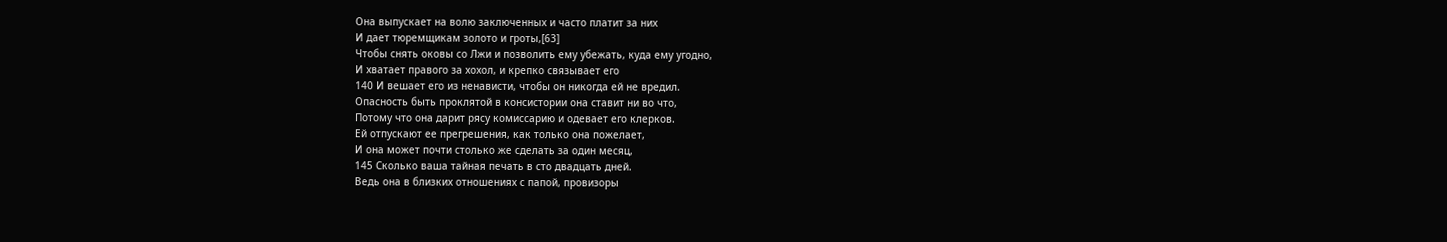Она выпускает на волю заключенных и часто платит за них
И дает тюремщикам золото и гроты,[63]
Чтобы снять оковы со Лжи и позволить ему убежать, куда ему угодно,
И хватает правого за хохол, и крепко связывает его
140 И вешает его из ненависти, чтобы он никогда ей не вредил.
Опасность быть проклятой в консистории она ставит ни во что,
Потому что она дарит рясу комиссарию и одевает его клерков.
Ей отпускают ее прегрешения, как только она пожелает,
И она может почти столько же сделать за один месяц,
145 Сколько ваша тайная печать в сто двадцать дней.
Ведь она в близких отношениях с папой, провизоры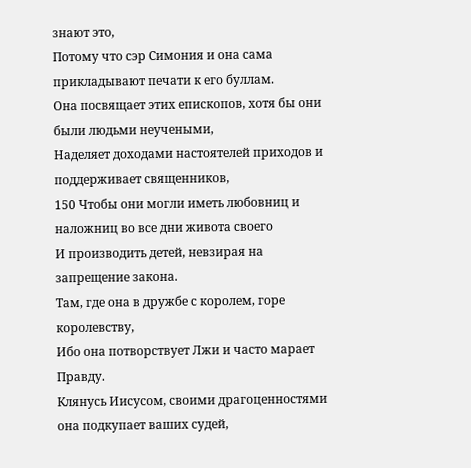знают это,
Потому что сэр Симония и она сама прикладывают печати к его буллам.
Она посвящает этих епископов, хотя бы они были людьми неучеными,
Наделяет доходами настоятелей приходов и поддерживает священников,
150 Чтобы они могли иметь любовниц и наложниц во все дни живота своего
И производить детей, невзирая на запрещение закона.
Там, где она в дружбе с королем, горе королевству,
Ибо она потворствует Лжи и часто марает Правду.
Клянусь Иисусом, своими драгоценностями она подкупает ваших судей,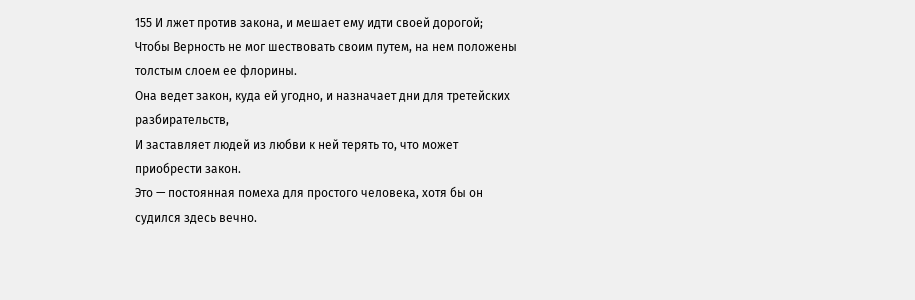155 И лжет против закона, и мешает ему идти своей дорогой;
Чтобы Верность не мог шествовать своим путем, на нем положены толстым слоем ее флорины.
Она ведет закон, куда ей угодно, и назначает дни для третейских разбирательств,
И заставляет людей из любви к ней терять то, что может приобрести закон.
Это — постоянная помеха для простого человека, хотя бы он судился здесь вечно.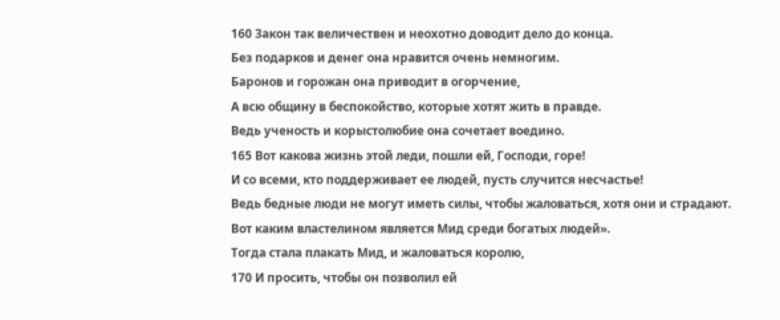160 Закон так величествен и неохотно доводит дело до конца.
Без подарков и денег она нравится очень немногим.
Баронов и горожан она приводит в огорчение,
А всю общину в беспокойство, которые хотят жить в правде.
Ведь ученость и корыстолюбие она сочетает воедино.
165 Вот какова жизнь этой леди, пошли ей, Господи, горе!
И со всеми, кто поддерживает ее людей, пусть случится несчастье!
Ведь бедные люди не могут иметь силы, чтобы жаловаться, хотя они и страдают.
Вот каким властелином является Мид среди богатых людей».
Тогда стала плакать Мид, и жаловаться королю,
170 И просить, чтобы он позволил ей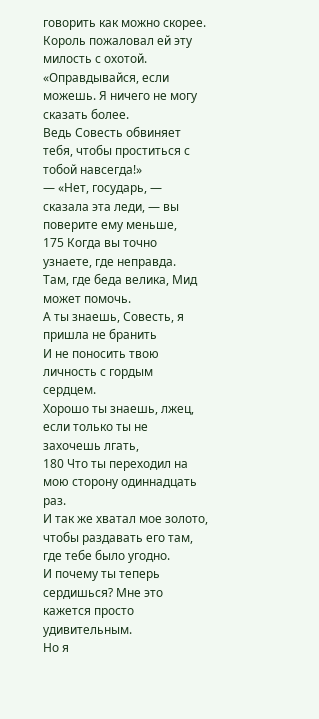говорить как можно скорее.
Король пожаловал ей эту милость с охотой.
«Оправдывайся, если можешь. Я ничего не могу сказать более.
Ведь Совесть обвиняет тебя, чтобы проститься с тобой навсегда!»
— «Нет, государь, — сказала эта леди, — вы поверите ему меньше,
175 Когда вы точно узнаете, где неправда.
Там, где беда велика, Мид может помочь.
А ты знаешь, Совесть, я пришла не бранить
И не поносить твою личность с гордым сердцем.
Хорошо ты знаешь, лжец, если только ты не захочешь лгать,
180 Что ты переходил на мою сторону одиннадцать раз.
И так же хватал мое золото, чтобы раздавать его там, где тебе было угодно.
И почему ты теперь сердишься? Мне это кажется просто удивительным.
Но я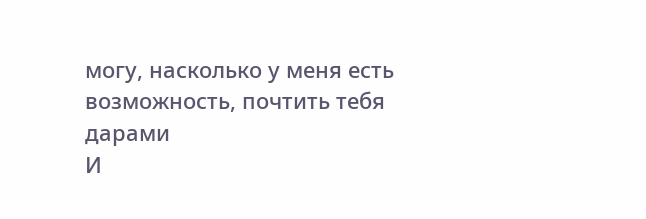могу, насколько у меня есть возможность, почтить тебя дарами
И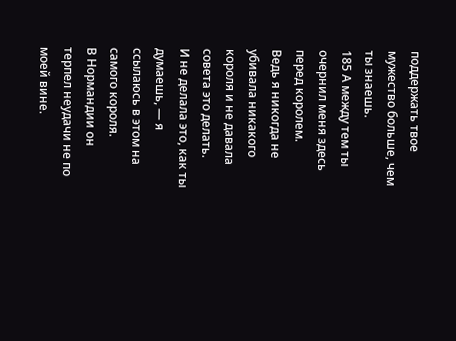поддержать твое мужество больше, чем ты знаешь.
185 А между тем ты очернил меня здесь перед королем.
Ведь я никогда не убивала никакого короля и не давала совета это делать.
И не делала это, как ты думаешь, — я ссылаюсь в этом на самого короля.
В Нормандии он терпел неудачи не по моей вине.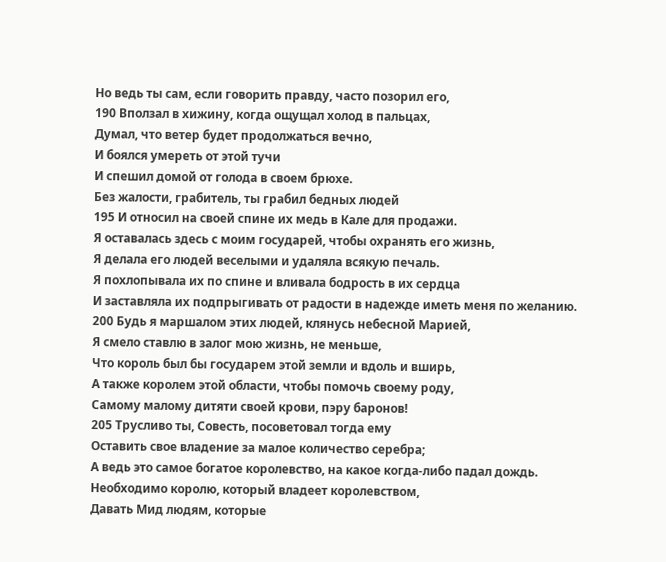Но ведь ты сам, если говорить правду, часто позорил его,
190 Вползал в хижину, когда ощущал холод в пальцах,
Думал, что ветер будет продолжаться вечно,
И боялся умереть от этой тучи
И спешил домой от голода в своем брюхе.
Без жалости, грабитель, ты грабил бедных людей
195 И относил на своей спине их медь в Кале для продажи.
Я оставалась здесь с моим государей, чтобы охранять его жизнь,
Я делала его людей веселыми и удаляла всякую печаль.
Я похлопывала их по спине и вливала бодрость в их сердца
И заставляла их подпрыгивать от радости в надежде иметь меня по желанию.
200 Будь я маршалом этих людей, клянусь небесной Марией,
Я смело ставлю в залог мою жизнь, не меньше,
Что король был бы государем этой земли и вдоль и вширь,
А также королем этой области, чтобы помочь своему роду,
Самому малому дитяти своей крови, пэру баронов!
205 Трусливо ты, Совесть, посоветовал тогда ему
Оставить свое владение за малое количество серебра;
А ведь это самое богатое королевство, на какое когда-либо падал дождь.
Необходимо королю, который владеет королевством,
Давать Мид людям, которые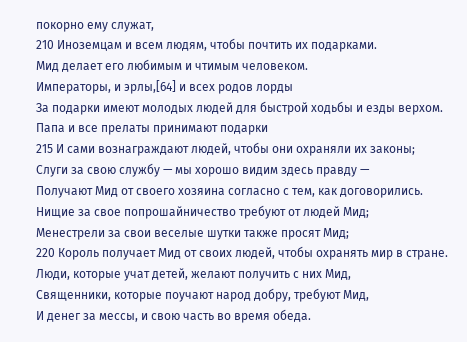покорно ему служат,
210 Иноземцам и всем людям, чтобы почтить их подарками.
Мид делает его любимым и чтимым человеком.
Императоры, и эрлы,[64] и всех родов лорды
За подарки имеют молодых людей для быстрой ходьбы и езды верхом.
Папа и все прелаты принимают подарки
215 И сами вознаграждают людей, чтобы они охраняли их законы;
Слуги за свою службу — мы хорошо видим здесь правду —
Получают Мид от своего хозяина согласно с тем, как договорились.
Нищие за свое попрошайничество требуют от людей Мид;
Менестрели за свои веселые шутки также просят Мид;
220 Король получает Мид от своих людей, чтобы охранять мир в стране.
Люди, которые учат детей, желают получить с них Мид,
Священники, которые поучают народ добру, требуют Мид,
И денег за мессы, и свою часть во время обеда.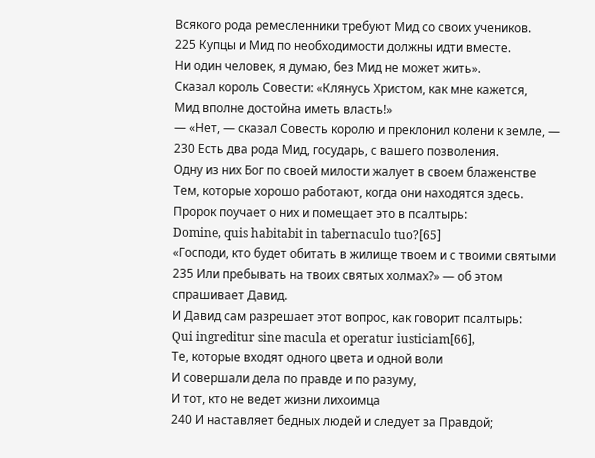Всякого рода ремесленники требуют Мид со своих учеников.
225 Купцы и Мид по необходимости должны идти вместе.
Ни один человек, я думаю, без Мид не может жить».
Сказал король Совести: «Клянусь Христом, как мне кажется,
Мид вполне достойна иметь власть!»
— «Нет, — сказал Совесть королю и преклонил колени к земле, —
230 Есть два рода Мид, государь, с вашего позволения.
Одну из них Бог по своей милости жалует в своем блаженстве
Тем, которые хорошо работают, когда они находятся здесь.
Пророк поучает о них и помещает это в псалтырь:
Domine, quis habitabit in tabernaculo tuo?[65]
«Господи, кто будет обитать в жилище твоем и с твоими святыми
235 Или пребывать на твоих святых холмах?» — об этом спрашивает Давид.
И Давид сам разрешает этот вопрос, как говорит псалтырь:
Qui ingreditur sine macula et operatur iusticiam[66],
Те, которые входят одного цвета и одной воли
И совершали дела по правде и по разуму,
И тот, кто не ведет жизни лихоимца
240 И наставляет бедных людей и следует за Правдой;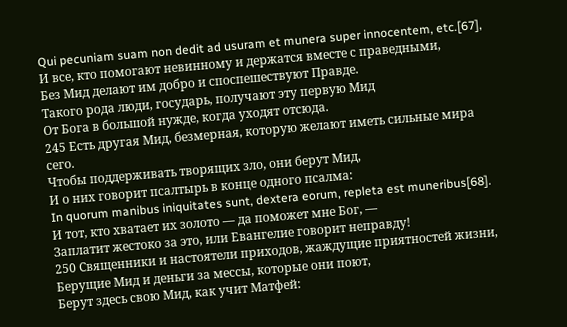Qui pecuniam suam non dedit ad usuram et munera super innocentem, etc.[67],
И все, кто помогают невинному и держатся вместе с праведными,
Без Мид делают им добро и споспешествуют Правде.
Такого рода люди, государь, получают эту первую Мид
От Бога в большой нужде, когда уходят отсюда.
245 Есть другая Мид, безмерная, которую желают иметь сильные мира сего.
Чтобы поддерживать творящих зло, они берут Мид,
И о них говорит псалтырь в конце одного псалма:
In quorum manibus iniquitates sunt, dextera eorum, repleta est muneribus[68].
И тот, кто хватает их золото — да поможет мне Бог, —
Заплатит жестоко за это, или Евангелие говорит неправду!
250 Священники и настоятели приходов, жаждущие приятностей жизни,
Берущие Мид и деньги за мессы, которые они поют,
Берут здесь свою Мид, как учит Матфей: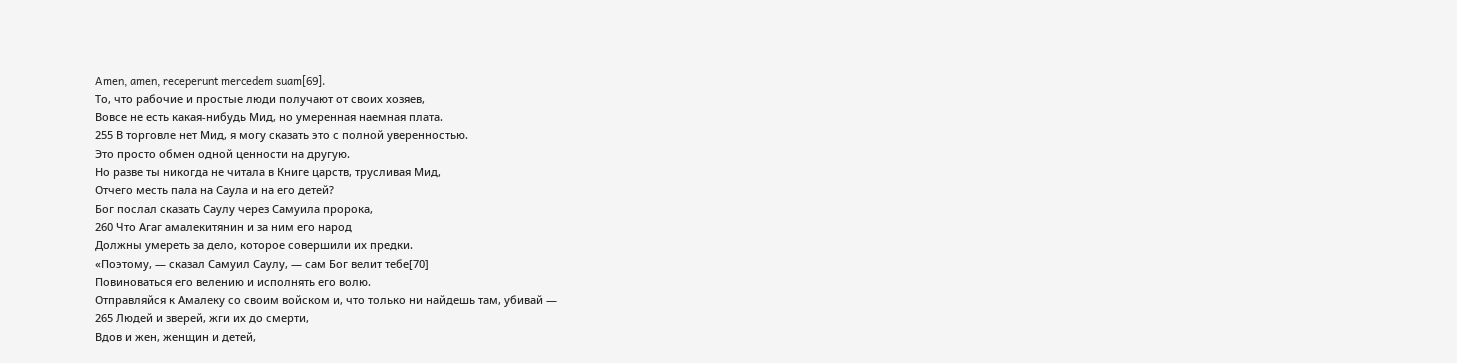Amen, amen, receperunt mercedem suam[69].
То, что рабочие и простые люди получают от своих хозяев,
Вовсе не есть какая-нибудь Мид, но умеренная наемная плата.
255 В торговле нет Мид, я могу сказать это с полной уверенностью.
Это просто обмен одной ценности на другую.
Но разве ты никогда не читала в Книге царств, трусливая Мид,
Отчего месть пала на Саула и на его детей?
Бог послал сказать Саулу через Самуила пророка,
260 Что Агаг амалекитянин и за ним его народ
Должны умереть за дело, которое совершили их предки.
«Поэтому, — сказал Самуил Саулу, — сам Бог велит тебе[70]
Повиноваться его велению и исполнять его волю.
Отправляйся к Амалеку со своим войском и, что только ни найдешь там, убивай —
265 Людей и зверей, жги их до смерти,
Вдов и жен, женщин и детей,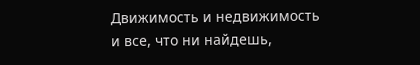Движимость и недвижимость и все, что ни найдешь,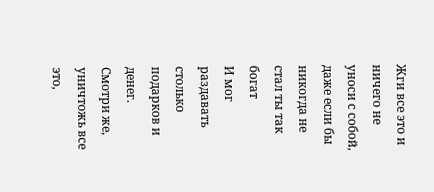Жги все это и ничего не уноси с собой, даже если бы никогда не стал ты так богат
И мог раздавать столько подарков и денег.
Смотри же, уничтожь все это,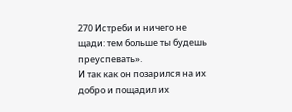270 Истреби и ничего не щади: тем больше ты будешь преуспевать».
И так как он позарился на их добро и пощадил их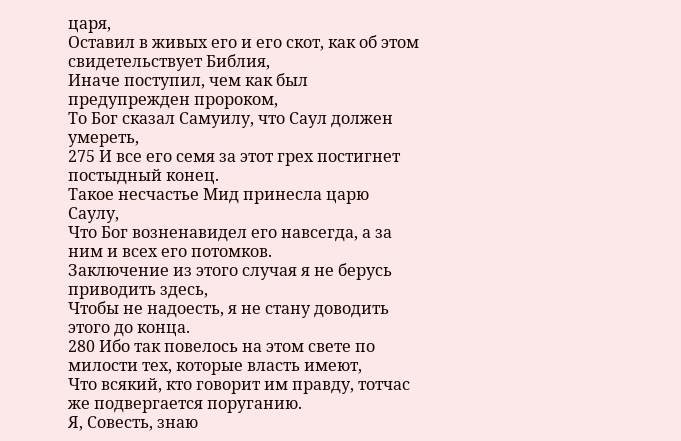царя,
Оставил в живых его и его скот, как об этом свидетельствует Библия,
Иначе поступил, чем как был предупрежден пророком,
То Бог сказал Самуилу, что Саул должен умереть,
275 И все его семя за этот грех постигнет постыдный конец.
Такое несчастье Мид принесла царю Саулу,
Что Бог возненавидел его навсегда, а за ним и всех его потомков.
Заключение из этого случая я не берусь приводить здесь,
Чтобы не надоесть, я не стану доводить этого до конца.
280 Ибо так повелось на этом свете по милости тех, которые власть имеют,
Что всякий, кто говорит им правду, тотчас же подвергается поруганию.
Я, Совесть, знаю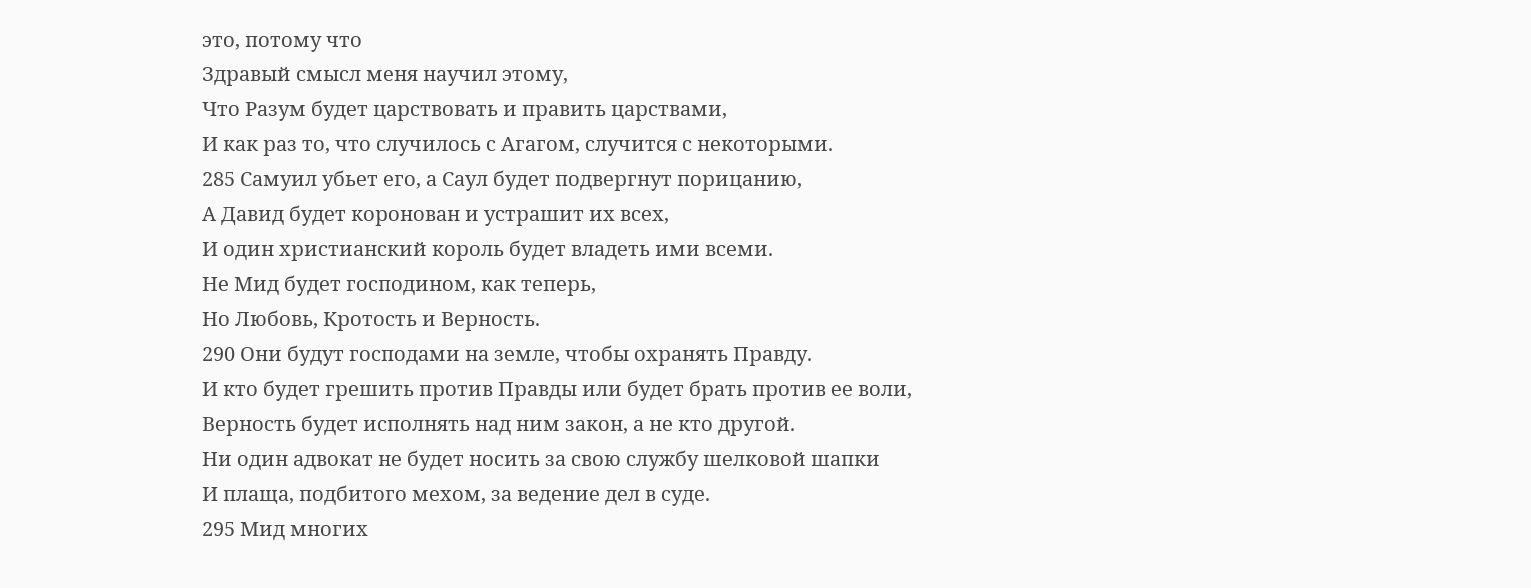это, потому что
Здравый смысл меня научил этому,
Что Разум будет царствовать и править царствами,
И как раз то, что случилось с Агагом, случится с некоторыми.
285 Самуил убьет его, а Саул будет подвергнут порицанию,
А Давид будет коронован и устрашит их всех,
И один христианский король будет владеть ими всеми.
Не Мид будет господином, как теперь,
Но Любовь, Кротость и Верность.
290 Они будут господами на земле, чтобы охранять Правду.
И кто будет грешить против Правды или будет брать против ее воли,
Верность будет исполнять над ним закон, а не кто другой.
Ни один адвокат не будет носить за свою службу шелковой шапки
И плаща, подбитого мехом, за ведение дел в суде.
295 Мид многих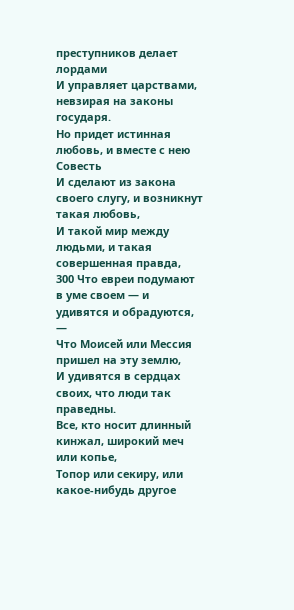преступников делает лордами
И управляет царствами, невзирая на законы государя.
Но придет истинная любовь, и вместе с нею Совесть
И сделают из закона своего слугу, и возникнут такая любовь,
И такой мир между людьми, и такая совершенная правда,
300 Что евреи подумают в уме своем — и удивятся и обрадуются, —
Что Моисей или Мессия пришел на эту землю,
И удивятся в сердцах своих, что люди так праведны.
Все, кто носит длинный кинжал, широкий меч или копье,
Топор или секиру, или какое-нибудь другое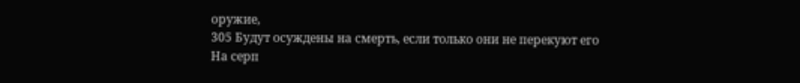оружие,
305 Будут осуждены на смерть, если только они не перекуют его
На серп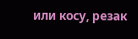или косу, резак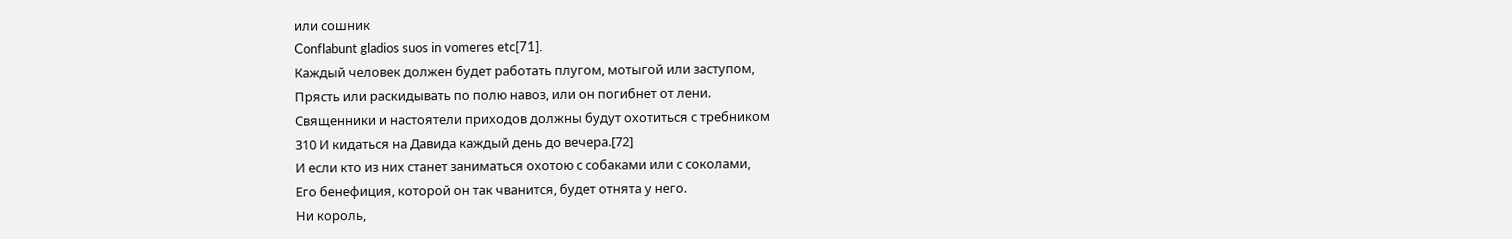или сошник
Conflabunt gladios suos in vomeres etc[71].
Каждый человек должен будет работать плугом, мотыгой или заступом,
Прясть или раскидывать по полю навоз, или он погибнет от лени.
Священники и настоятели приходов должны будут охотиться с требником
310 И кидаться на Давида каждый день до вечера.[72]
И если кто из них станет заниматься охотою с собаками или с соколами,
Его бенефиция, которой он так чванится, будет отнята у него.
Ни король,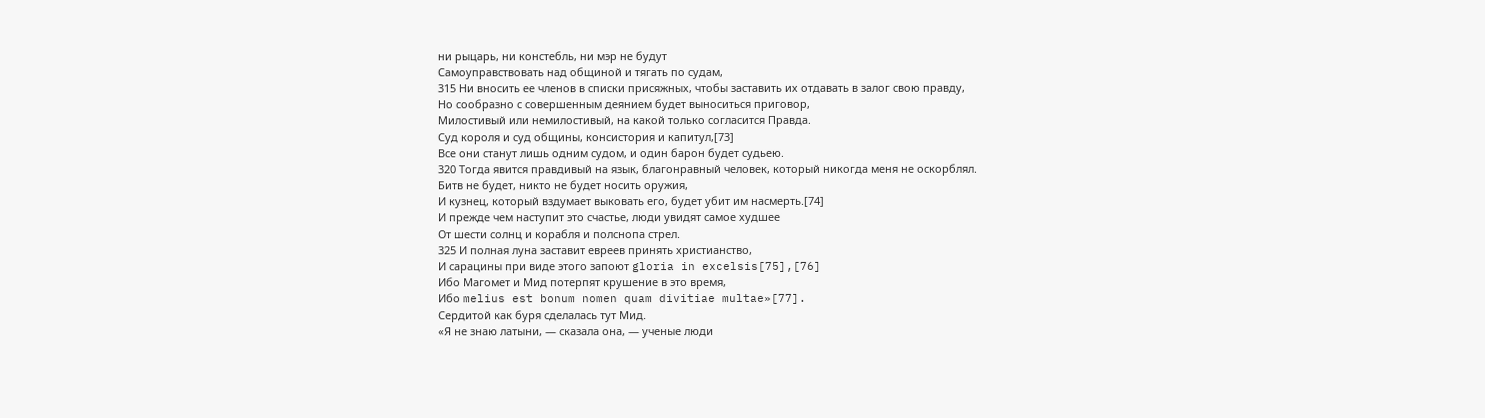ни рыцарь, ни констебль, ни мэр не будут
Самоуправствовать над общиной и тягать по судам,
315 Ни вносить ее членов в списки присяжных, чтобы заставить их отдавать в залог свою правду,
Но сообразно с совершенным деянием будет выноситься приговор,
Милостивый или немилостивый, на какой только согласится Правда.
Суд короля и суд общины, консистория и капитул,[73]
Все они станут лишь одним судом, и один барон будет судьею.
320 Тогда явится правдивый на язык, благонравный человек, который никогда меня не оскорблял.
Битв не будет, никто не будет носить оружия,
И кузнец, который вздумает выковать его, будет убит им насмерть.[74]
И прежде чем наступит это счастье, люди увидят самое худшее
От шести солнц и корабля и полснопа стрел.
325 И полная луна заставит евреев принять христианство,
И сарацины при виде этого запоют gloria in excelsis[75],[76]
Ибо Магомет и Мид потерпят крушение в это время,
Ибо melius est bonum nomen quam divitiae multae»[77].
Сердитой как буря сделалась тут Мид.
«Я не знаю латыни, — сказала она, — ученые люди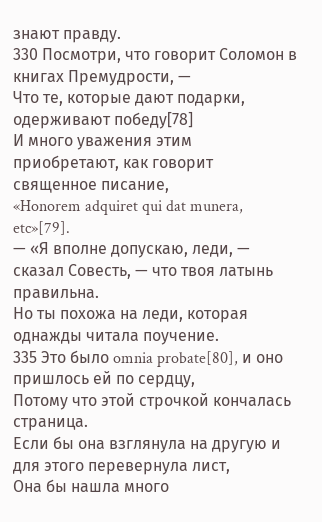знают правду.
330 Посмотри, что говорит Соломон в книгах Премудрости, —
Что те, которые дают подарки, одерживают победу[78]
И много уважения этим приобретают, как говорит священное писание,
«Honorem adquiret qui dat munera, etc»[79].
— «Я вполне допускаю, леди, — сказал Совесть, — что твоя латынь правильна.
Но ты похожа на леди, которая однажды читала поучение.
335 Это было omnia probate[80], и оно пришлось ей по сердцу,
Потому что этой строчкой кончалась страница.
Если бы она взглянула на другую и для этого перевернула лист,
Она бы нашла много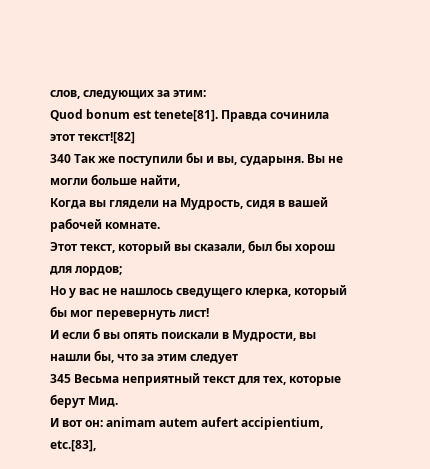слов, следующих за этим:
Quod bonum est tenete[81]. Правда сочинила этот текст![82]
340 Так же поступили бы и вы, сударыня. Вы не могли больше найти,
Когда вы глядели на Мудрость, сидя в вашей рабочей комнате.
Этот текст, который вы сказали, был бы хорош для лордов;
Но у вас не нашлось сведущего клерка, который бы мог перевернуть лист!
И если б вы опять поискали в Мудрости, вы нашли бы, что за этим следует
345 Весьма неприятный текст для тех, которые берут Мид.
И вот он: animam autem aufert accipientium, etc.[83],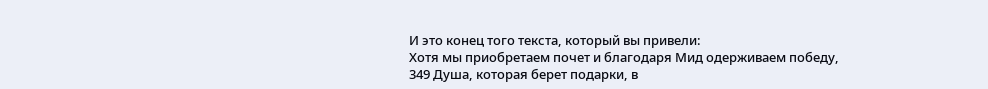И это конец того текста, который вы привели:
Хотя мы приобретаем почет и благодаря Мид одерживаем победу,
349 Душа, которая берет подарки, в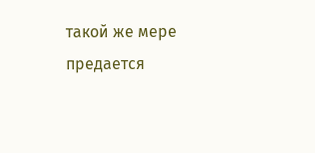такой же мере предается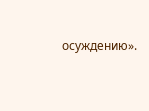осуждению».